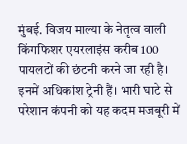मुंबई. विजय माल्या के नेतृत्व वाली किंगफिशर एयरलाइंस करीब 100 पायलटों की छंटनी करने जा रही है। इनमें अधिकांश ट्रेनी हैं। भारी घाटे से परेशान कंपनी को यह कदम मजबूरी में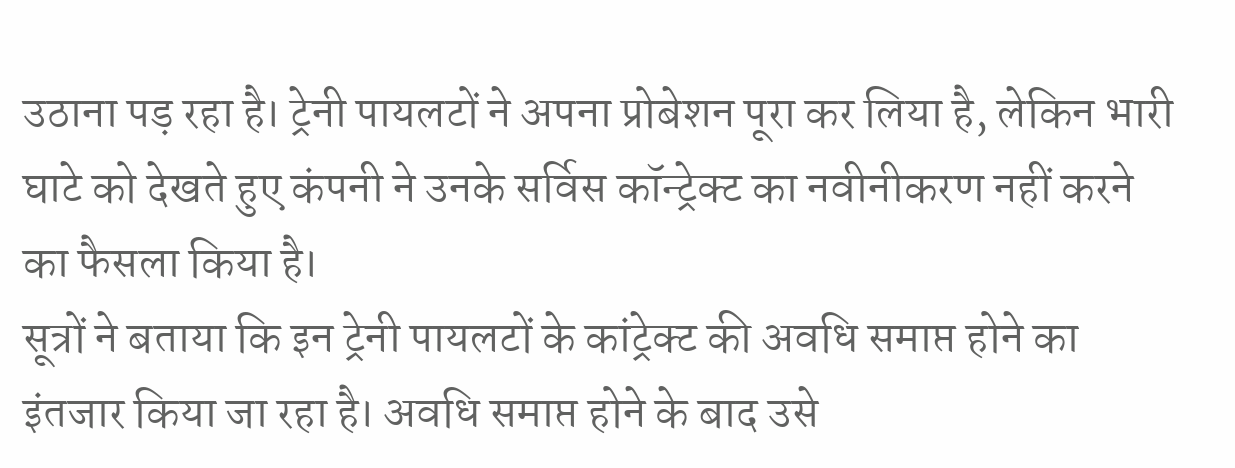उठाना पड़ रहा है। ट्रेनी पायलटों ने अपना प्रोबेशन पूरा कर लिया है, लेकिन भारी घाटे को देखते हुए कंपनी ने उनके सर्विस कॉन्ट्रेक्ट का नवीनीकरण नहीं करने का फैसला किया है।
सूत्रों ने बताया कि इन ट्रेनी पायलटों के कांट्रेक्ट की अवधि समाप्त होने का इंतजार किया जा रहा है। अवधि समाप्त होने के बाद उसे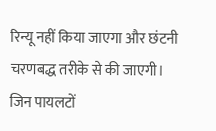रिन्यू नहीं किया जाएगा और छंटनी चरणबद्ध तरीके से की जाएगी। जिन पायलटों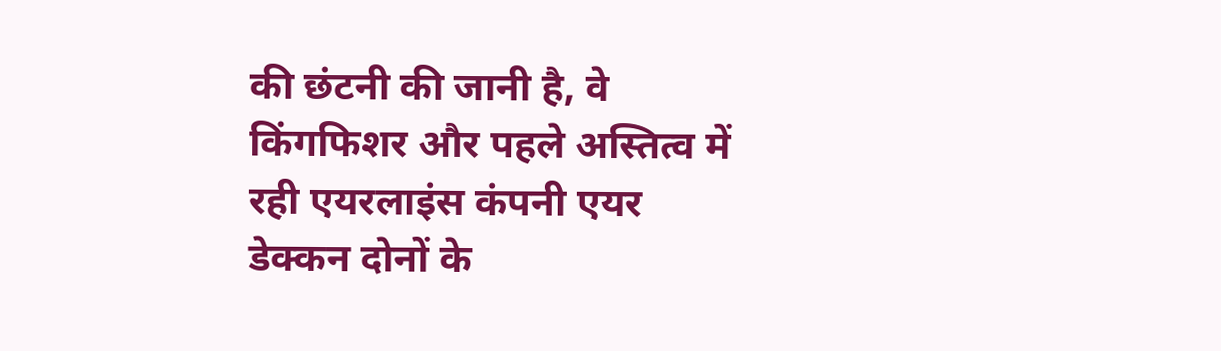की छंटनी की जानी है, वे किंगफिशर और पहले अस्तित्व में रही एयरलाइंस कंपनी एयर डेक्कन दोनों के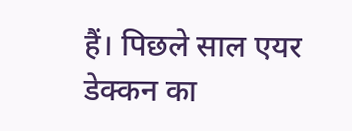हैं। पिछले साल एयर डेक्कन का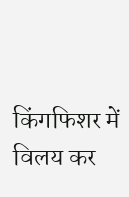किंगफिशर में विलय कर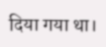दिया गया था।